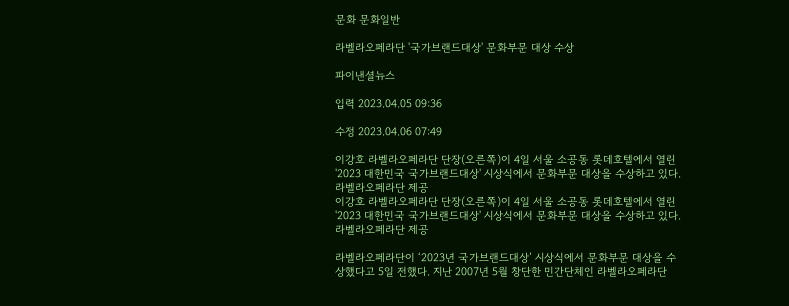문화 문화일반

라벨라오페라단 '국가브랜드대상' 문화부문 대상 수상

파이낸셜뉴스

입력 2023.04.05 09:36

수정 2023.04.06 07:49

이강호 라벨라오페라단 단장(오른쪽)이 4일 서울 소공동 롯데호텔에서 열린 '2023 대한민국 국가브랜드대상' 시상식에서 문화부문 대상을 수상하고 있다. 라벨라오페라단 제공
이강호 라벨라오페라단 단장(오른쪽)이 4일 서울 소공동 롯데호텔에서 열린 '2023 대한민국 국가브랜드대상' 시상식에서 문화부문 대상을 수상하고 있다. 라벨라오페라단 제공

라벨라오페라단이 ‘2023년 국가브랜드대상’ 시상식에서 문화부문 대상을 수상했다고 5일 전했다. 지난 2007년 5월 창단한 민간단체인 라벨라오페라단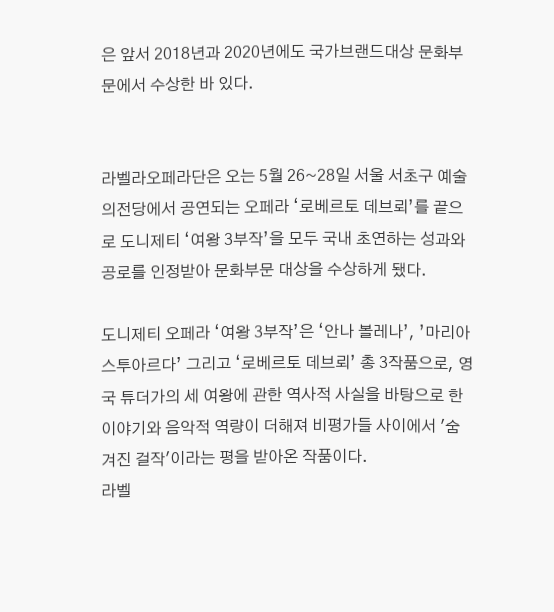은 앞서 2018년과 2020년에도 국가브랜드대상 문화부문에서 수상한 바 있다.


라벨라오페라단은 오는 5월 26~28일 서울 서초구 예술의전당에서 공연되는 오페라 ‘로베르토 데브뢰’를 끝으로 도니제티 ‘여왕 3부작’을 모두 국내 초연하는 성과와 공로를 인정받아 문화부문 대상을 수상하게 됐다.

도니제티 오페라 ‘여왕 3부작’은 ‘안나 볼레나’, ’마리아 스투아르다’ 그리고 ‘로베르토 데브뢰’ 총 3작품으로, 영국 튜더가의 세 여왕에 관한 역사적 사실을 바탕으로 한 이야기와 음악적 역량이 더해져 비평가들 사이에서 '숨겨진 걸작'이라는 평을 받아온 작품이다.
라벨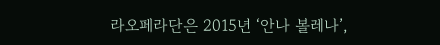라오페라단은 2015년 ‘안나 볼레나’,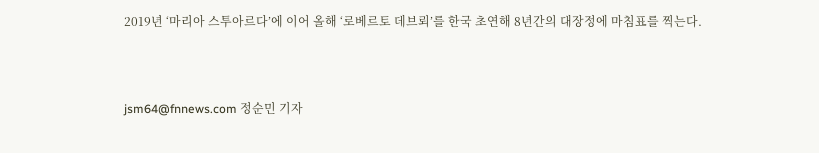2019년 ‘마리아 스투아르다’에 이어 올해 ‘로베르토 데브뢰’를 한국 초연해 8년간의 대장정에 마침표를 찍는다.



jsm64@fnnews.com 정순민 기자